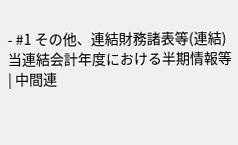- #1 その他、連結財務諸表等(連結)
当連結会計年度における半期情報等
| 中間連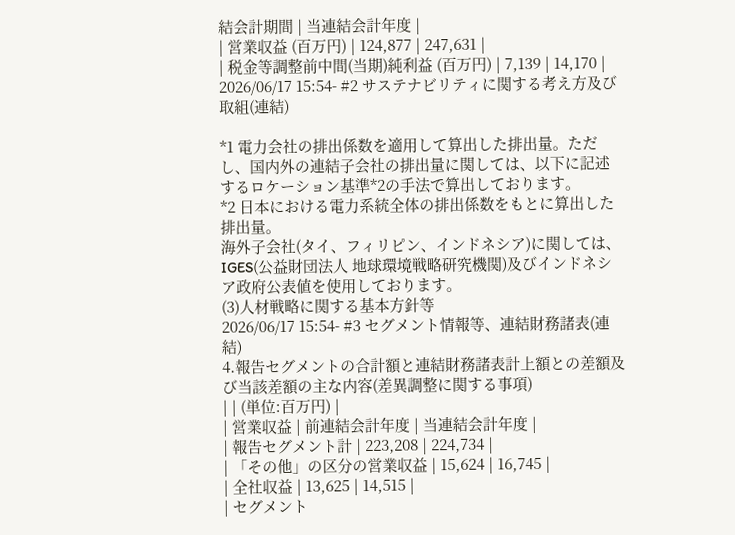結会計期間 | 当連結会計年度 |
| 営業収益 (百万円) | 124,877 | 247,631 |
| 税金等調整前中間(当期)純利益 (百万円) | 7,139 | 14,170 |
2026/06/17 15:54- #2 サステナビリティに関する考え方及び取組(連結)

*1 電力会社の排出係数を適用して算出した排出量。ただし、国内外の連結子会社の排出量に関しては、以下に記述するロケーション基準*2の手法で算出しております。
*2 日本における電力系統全体の排出係数をもとに算出した排出量。
海外子会社(タイ、フィリピン、インドネシア)に関しては、IGES(公益財団法人 地球環境戦略研究機関)及びインドネシア政府公表値を使用しております。
(3)人材戦略に関する基本方針等
2026/06/17 15:54- #3 セグメント情報等、連結財務諸表(連結)
4.報告セグメントの合計額と連結財務諸表計上額との差額及び当該差額の主な内容(差異調整に関する事項)
| | (単位:百万円) |
| 営業収益 | 前連結会計年度 | 当連結会計年度 |
| 報告セグメント計 | 223,208 | 224,734 |
| 「その他」の区分の営業収益 | 15,624 | 16,745 |
| 全社収益 | 13,625 | 14,515 |
| セグメント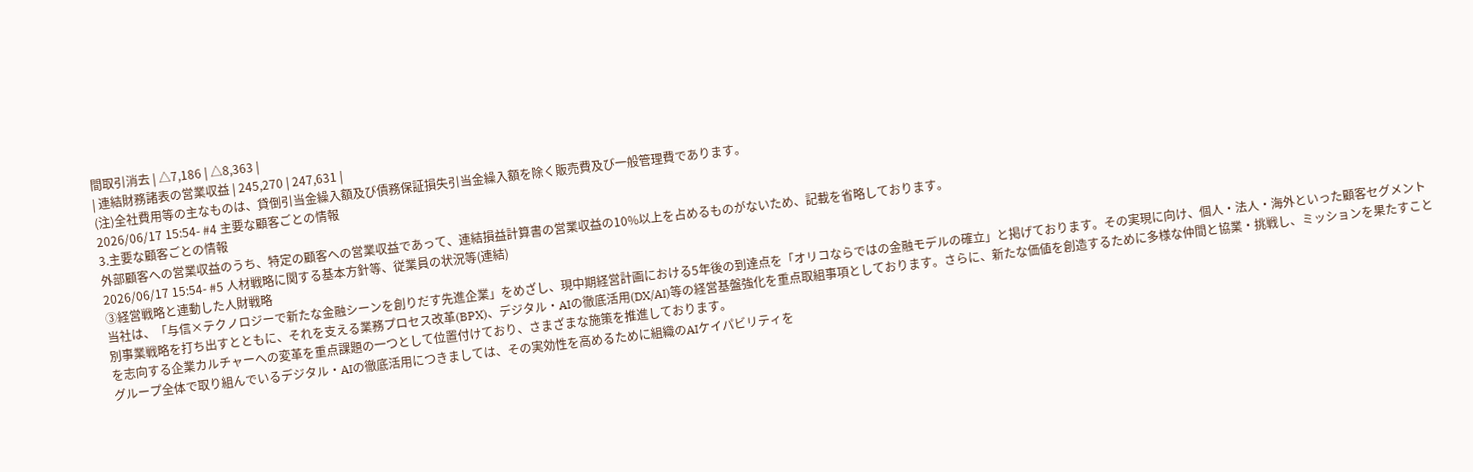間取引消去 | △7,186 | △8,363 |
| 連結財務諸表の営業収益 | 245,270 | 247,631 |
(注)全社費用等の主なものは、貸倒引当金繰入額及び債務保証損失引当金繰入額を除く販売費及び一般管理費であります。
2026/06/17 15:54- #4 主要な顧客ごとの情報
3.主要な顧客ごとの情報
外部顧客への営業収益のうち、特定の顧客への営業収益であって、連結損益計算書の営業収益の10%以上を占めるものがないため、記載を省略しております。
2026/06/17 15:54- #5 人材戦略に関する基本方針等、従業員の状況等(連結)
③経営戦略と連動した人財戦略
当社は、「与信×テクノロジーで新たな金融シーンを創りだす先進企業」をめざし、現中期経営計画における5年後の到達点を「オリコならではの金融モデルの確立」と掲げております。その実現に向け、個人・法人・海外といった顧客セグメント別事業戦略を打ち出すとともに、それを支える業務プロセス改革(BPX)、デジタル・AIの徹底活用(DX/AI)等の経営基盤強化を重点取組事項としております。さらに、新たな価値を創造するために多様な仲間と協業・挑戦し、ミッションを果たすことを志向する企業カルチャーへの変革を重点課題の一つとして位置付けており、さまざまな施策を推進しております。
グループ全体で取り組んでいるデジタル・AIの徹底活用につきましては、その実効性を高めるために組織のAIケイパビリティを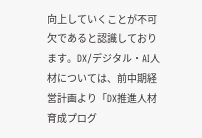向上していくことが不可欠であると認識しております。DX/デジタル・AI人材については、前中期経営計画より「DX推進人材育成プログ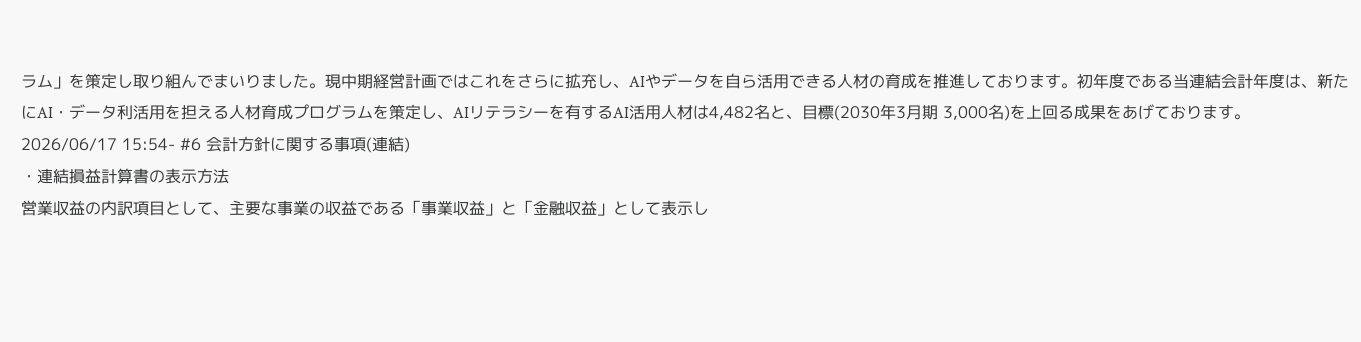ラム」を策定し取り組んでまいりました。現中期経営計画ではこれをさらに拡充し、AIやデータを自ら活用できる人材の育成を推進しております。初年度である当連結会計年度は、新たにAI・データ利活用を担える人材育成プログラムを策定し、AIリテラシーを有するAI活用人材は4,482名と、目標(2030年3月期 3,000名)を上回る成果をあげております。
2026/06/17 15:54- #6 会計方針に関する事項(連結)
・連結損益計算書の表示方法
営業収益の内訳項目として、主要な事業の収益である「事業収益」と「金融収益」として表示し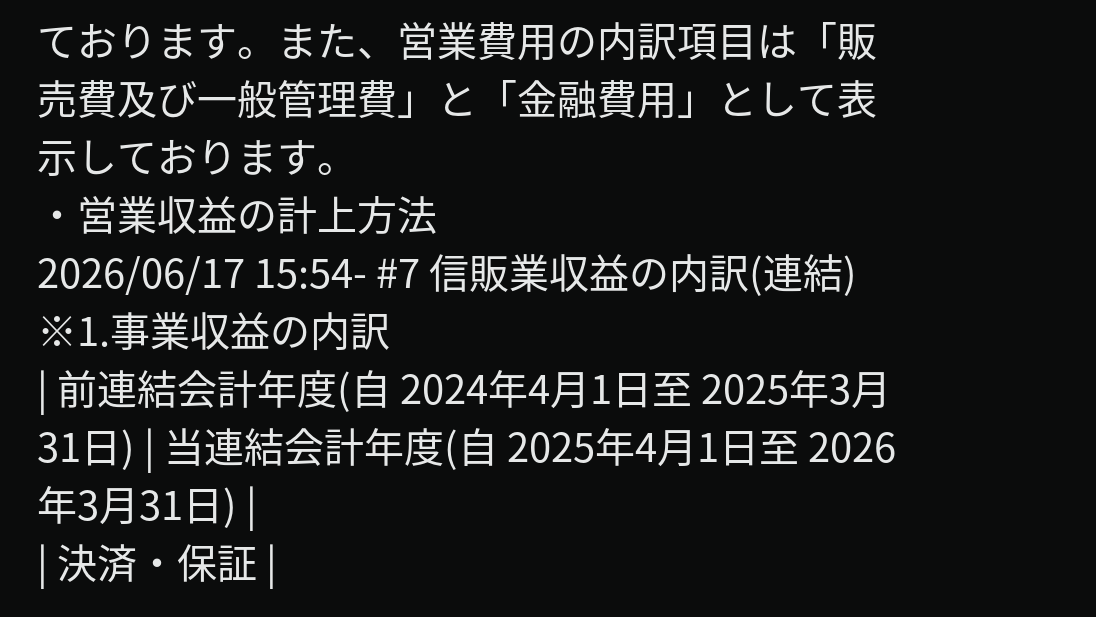ております。また、営業費用の内訳項目は「販売費及び一般管理費」と「金融費用」として表示しております。
・営業収益の計上方法
2026/06/17 15:54- #7 信販業収益の内訳(連結)
※1.事業収益の内訳
| 前連結会計年度(自 2024年4月1日至 2025年3月31日) | 当連結会計年度(自 2025年4月1日至 2026年3月31日) |
| 決済・保証 |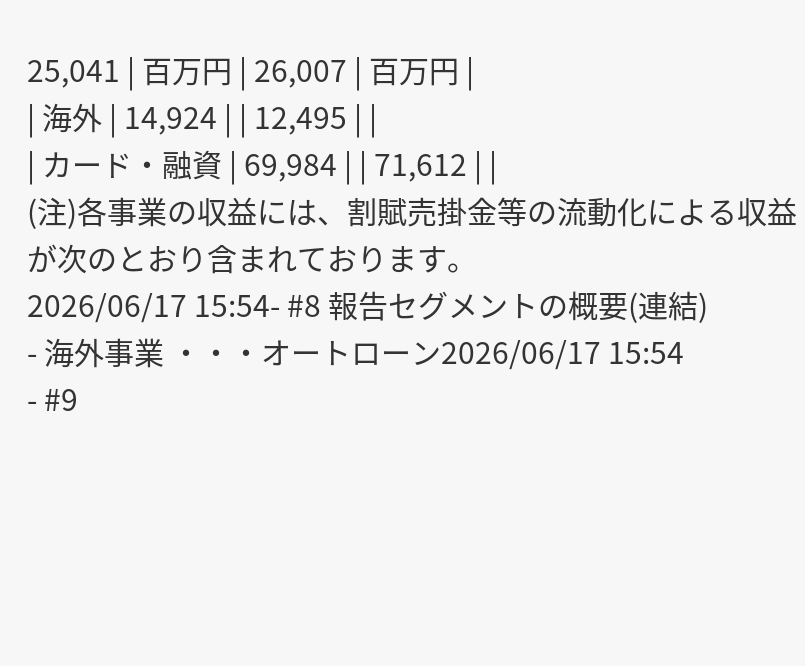25,041 | 百万円 | 26,007 | 百万円 |
| 海外 | 14,924 | | 12,495 | |
| カード・融資 | 69,984 | | 71,612 | |
(注)各事業の収益には、割賦売掛金等の流動化による収益が次のとおり含まれております。
2026/06/17 15:54- #8 報告セグメントの概要(連結)
- 海外事業 ・・・オートローン2026/06/17 15:54
- #9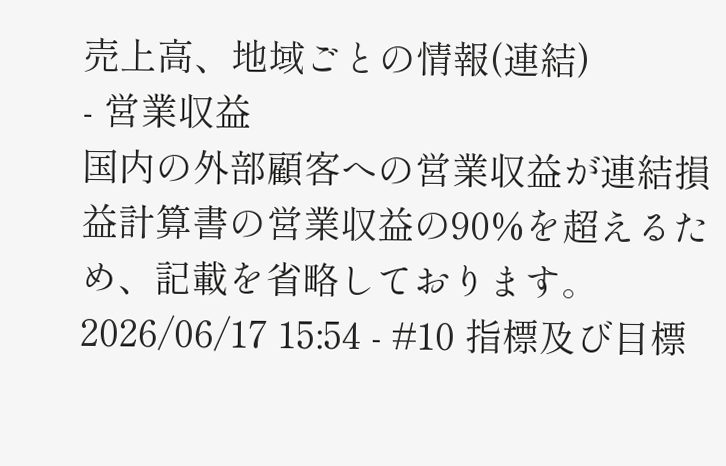売上高、地域ごとの情報(連結)
- 営業収益
国内の外部顧客への営業収益が連結損益計算書の営業収益の90%を超えるため、記載を省略しております。2026/06/17 15:54 - #10 指標及び目標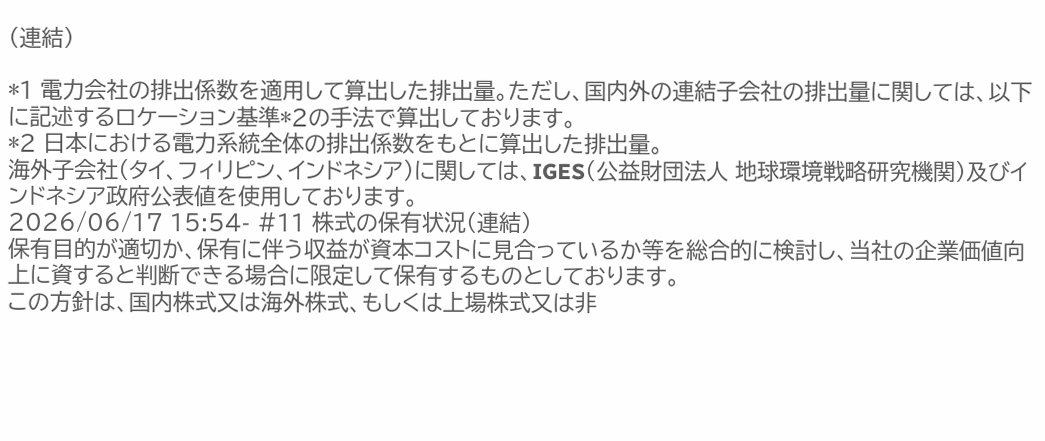(連結)

*1 電力会社の排出係数を適用して算出した排出量。ただし、国内外の連結子会社の排出量に関しては、以下に記述するロケーション基準*2の手法で算出しております。
*2 日本における電力系統全体の排出係数をもとに算出した排出量。
海外子会社(タイ、フィリピン、インドネシア)に関しては、IGES(公益財団法人 地球環境戦略研究機関)及びインドネシア政府公表値を使用しております。
2026/06/17 15:54- #11 株式の保有状況(連結)
保有目的が適切か、保有に伴う収益が資本コストに見合っているか等を総合的に検討し、当社の企業価値向上に資すると判断できる場合に限定して保有するものとしております。
この方針は、国内株式又は海外株式、もしくは上場株式又は非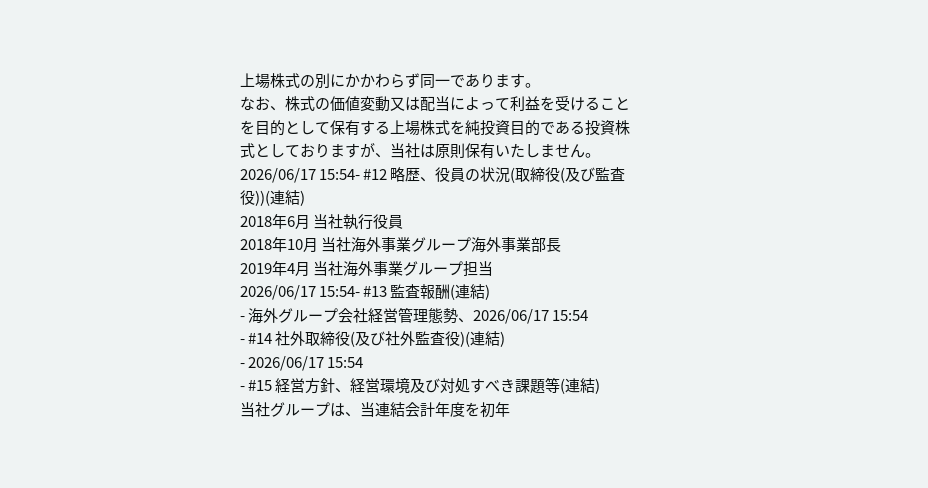上場株式の別にかかわらず同一であります。
なお、株式の価値変動又は配当によって利益を受けることを目的として保有する上場株式を純投資目的である投資株式としておりますが、当社は原則保有いたしません。
2026/06/17 15:54- #12 略歴、役員の状況(取締役(及び監査役))(連結)
2018年6月 当社執行役員
2018年10月 当社海外事業グループ海外事業部長
2019年4月 当社海外事業グループ担当
2026/06/17 15:54- #13 監査報酬(連結)
- 海外グループ会社経営管理態勢、2026/06/17 15:54
- #14 社外取締役(及び社外監査役)(連結)
- 2026/06/17 15:54
- #15 経営方針、経営環境及び対処すべき課題等(連結)
当社グループは、当連結会計年度を初年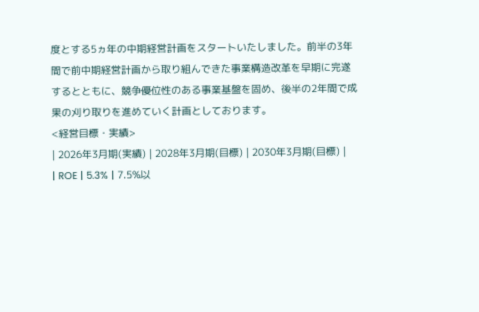度とする5ヵ年の中期経営計画をスタートいたしました。前半の3年間で前中期経営計画から取り組んできた事業構造改革を早期に完遂するとともに、競争優位性のある事業基盤を固め、後半の2年間で成果の刈り取りを進めていく計画としております。
<経営目標・実績>
| 2026年3月期(実績) | 2028年3月期(目標) | 2030年3月期(目標) |
| ROE | 5.3% | 7.5%以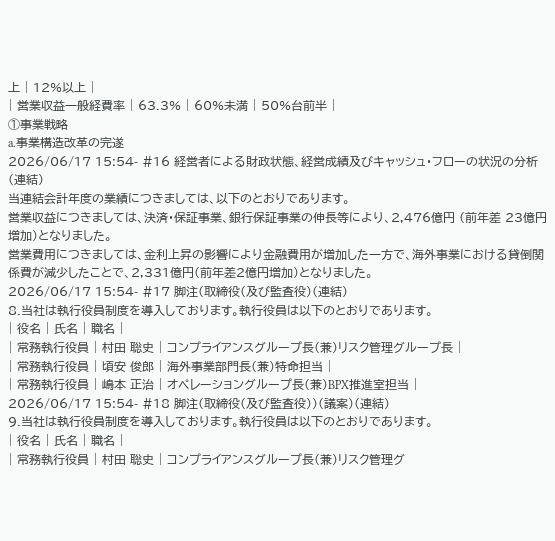上 | 12%以上 |
| 営業収益一般経費率 | 63.3% | 60%未満 | 50%台前半 |
①事業戦略
a.事業構造改革の完遂
2026/06/17 15:54- #16 経営者による財政状態、経営成績及びキャッシュ・フローの状況の分析(連結)
当連結会計年度の業績につきましては、以下のとおりであります。
営業収益につきましては、決済・保証事業、銀行保証事業の伸長等により、2,476億円 (前年差 23億円増加)となりました。
営業費用につきましては、金利上昇の影響により金融費用が増加した一方で、海外事業における貸倒関係費が減少したことで、2,331億円(前年差2億円増加)となりました。
2026/06/17 15:54- #17 脚注(取締役(及び監査役)(連結)
8.当社は執行役員制度を導入しております。執行役員は以下のとおりであります。
| 役名 | 氏名 | 職名 |
| 常務執行役員 | 村田 聡史 | コンプライアンスグループ長(兼)リスク管理グループ長 |
| 常務執行役員 | 頃安 俊郎 | 海外事業部門長(兼)特命担当 |
| 常務執行役員 | 嶋本 正治 | オペレーショングループ長(兼)BPX推進室担当 |
2026/06/17 15:54- #18 脚注(取締役(及び監査役))(議案)(連結)
9.当社は執行役員制度を導入しております。執行役員は以下のとおりであります。
| 役名 | 氏名 | 職名 |
| 常務執行役員 | 村田 聡史 | コンプライアンスグループ長(兼)リスク管理グ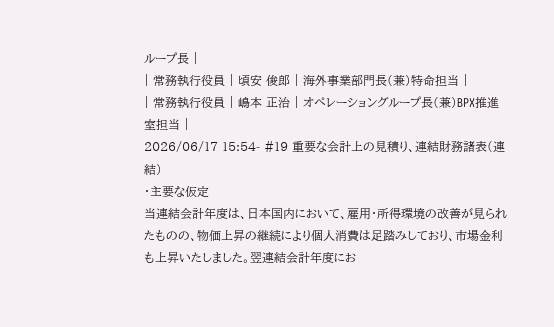ループ長 |
| 常務執行役員 | 頃安 俊郎 | 海外事業部門長(兼)特命担当 |
| 常務執行役員 | 嶋本 正治 | オペレーショングループ長(兼)BPX推進室担当 |
2026/06/17 15:54- #19 重要な会計上の見積り、連結財務諸表(連結)
・主要な仮定
当連結会計年度は、日本国内において、雇用・所得環境の改善が見られたものの、物価上昇の継続により個人消費は足踏みしており、市場金利も上昇いたしました。翌連結会計年度にお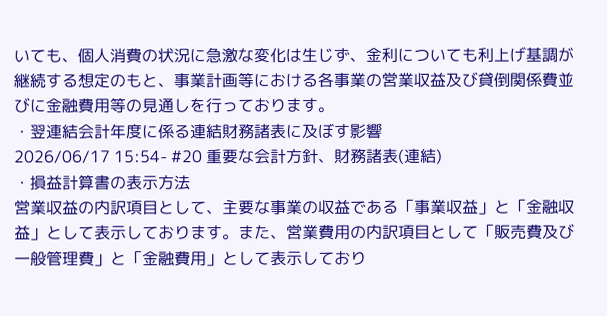いても、個人消費の状況に急激な変化は生じず、金利についても利上げ基調が継続する想定のもと、事業計画等における各事業の営業収益及び貸倒関係費並びに金融費用等の見通しを行っております。
・翌連結会計年度に係る連結財務諸表に及ぼす影響
2026/06/17 15:54- #20 重要な会計方針、財務諸表(連結)
・損益計算書の表示方法
営業収益の内訳項目として、主要な事業の収益である「事業収益」と「金融収益」として表示しております。また、営業費用の内訳項目として「販売費及び一般管理費」と「金融費用」として表示しており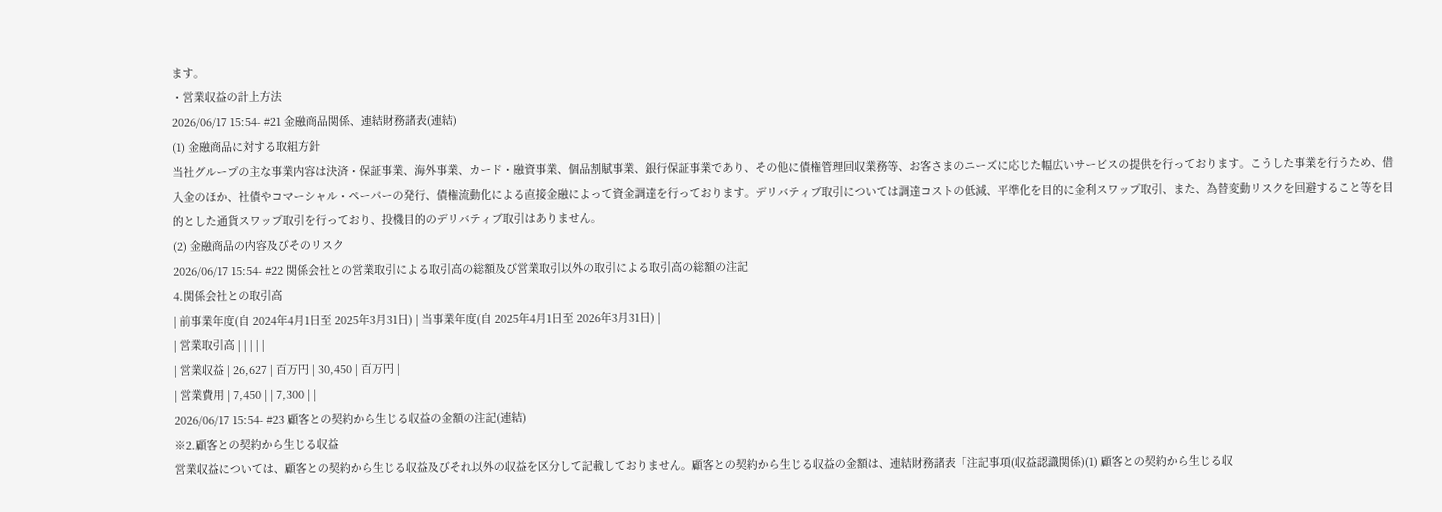ます。
・営業収益の計上方法
2026/06/17 15:54- #21 金融商品関係、連結財務諸表(連結)
(1) 金融商品に対する取組方針
当社グループの主な事業内容は決済・保証事業、海外事業、カード・融資事業、個品割賦事業、銀行保証事業であり、その他に債権管理回収業務等、お客さまのニーズに応じた幅広いサービスの提供を行っております。こうした事業を行うため、借入金のほか、社債やコマーシャル・ペーパーの発行、債権流動化による直接金融によって資金調達を行っております。デリバティブ取引については調達コストの低減、平準化を目的に金利スワップ取引、また、為替変動リスクを回避すること等を目的とした通貨スワップ取引を行っており、投機目的のデリバティブ取引はありません。
(2) 金融商品の内容及びそのリスク
2026/06/17 15:54- #22 関係会社との営業取引による取引高の総額及び営業取引以外の取引による取引高の総額の注記
4.関係会社との取引高
| 前事業年度(自 2024年4月1日至 2025年3月31日) | 当事業年度(自 2025年4月1日至 2026年3月31日) |
| 営業取引高 | | | | |
| 営業収益 | 26,627 | 百万円 | 30,450 | 百万円 |
| 営業費用 | 7,450 | | 7,300 | |
2026/06/17 15:54- #23 顧客との契約から生じる収益の金額の注記(連結)
※2.顧客との契約から生じる収益
営業収益については、顧客との契約から生じる収益及びそれ以外の収益を区分して記載しておりません。顧客との契約から生じる収益の金額は、連結財務諸表「注記事項(収益認識関係)(1) 顧客との契約から生じる収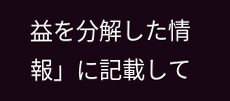益を分解した情報」に記載して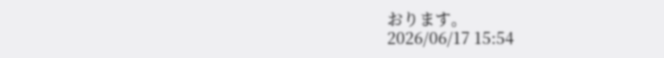おります。
2026/06/17 15:54